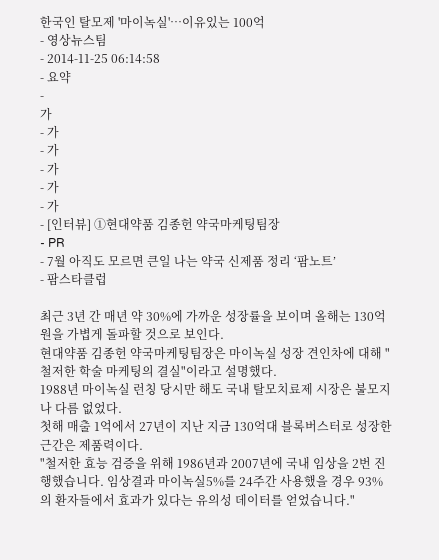한국인 탈모제 '마이녹실'…이유있는 100억
- 영상뉴스팀
- 2014-11-25 06:14:58
- 요약
-
가
- 가
- 가
- 가
- 가
- 가
- [인터뷰] ①현대약품 김종헌 약국마케팅팀장
- PR
- 7월 아직도 모르면 큰일 나는 약국 신제품 정리 ‘팜노트’
- 팜스타클럽

최근 3년 간 매년 약 30%에 가까운 성장률을 보이며 올해는 130억원을 가볍게 돌파할 것으로 보인다.
현대약품 김종헌 약국마케팅팀장은 마이녹실 성장 견인차에 대해 "철저한 학술 마케팅의 결실"이라고 설명했다.
1988년 마이녹실 런칭 당시만 해도 국내 탈모치료제 시장은 불모지나 다름 없었다.
첫해 매출 1억에서 27년이 지난 지금 130억대 블록버스터로 성장한 근간은 제품력이다.
"철저한 효능 검증을 위해 1986년과 2007년에 국내 임상을 2번 진행했습니다. 임상결과 마이녹실5%를 24주간 사용했을 경우 93%의 환자들에서 효과가 있다는 유의성 데이터를 얻었습니다."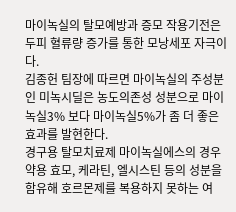마이녹실의 탈모예방과 증모 작용기전은 두피 혈류량 증가를 통한 모낭세포 자극이다.
김종헌 팀장에 따르면 마이녹실의 주성분인 미녹시딜은 농도의존성 성분으로 마이녹실3% 보다 마이녹실5%가 좀 더 좋은 효과를 발현한다.
경구용 탈모치료제 마이녹실에스의 경우 약용 효모, 케라틴, 엘시스틴 등의 성분을 함유해 호르몬제를 복용하지 못하는 여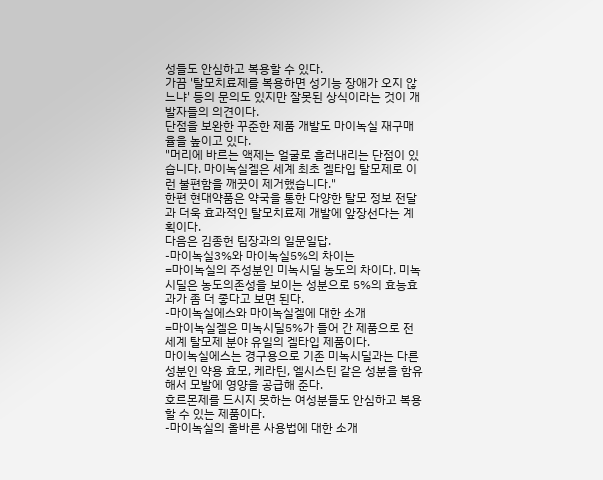성들도 안심하고 복용할 수 있다.
가끔 '탈모치료제를 복용하면 성기능 장애가 오지 않느냐' 등의 문의도 있지만 잘못된 상식이라는 것이 개발자들의 의견이다.
단점을 보완한 꾸준한 제품 개발도 마이녹실 재구매율을 높이고 있다.
"머리에 바르는 액제는 얼굴로 흘러내리는 단점이 있습니다. 마이녹실겔은 세계 최초 겔타입 탈모제로 이런 불편함을 깨끗이 제거했습니다."
한편 현대약품은 약국을 통한 다양한 탈모 정보 전달과 더욱 효과적인 탈모치료제 개발에 앞장선다는 계획이다.
다음은 김종헌 팀장과의 일문일답.
-마이녹실3%와 마이녹실5%의 차이는
=마이녹실의 주성분인 미녹시딜 농도의 차이다. 미녹시딜은 농도의존성을 보이는 성분으로 5%의 효능효과가 좀 더 좋다고 보면 된다.
-마이녹실에스와 마이녹실겔에 대한 소개
=마이녹실겔은 미녹시딜5%가 들어 간 제품으로 전세계 탈모제 분야 유일의 겔타입 제품이다.
마이녹실에스는 경구용으로 기존 미녹시딜과는 다른 성분인 약용 효모, 케라틴, 엘시스틴 같은 성분을 함유해서 모발에 영양을 공급해 준다.
호르몬제를 드시지 못하는 여성분들도 안심하고 복용할 수 있는 제품이다.
-마이녹실의 올바른 사용법에 대한 소개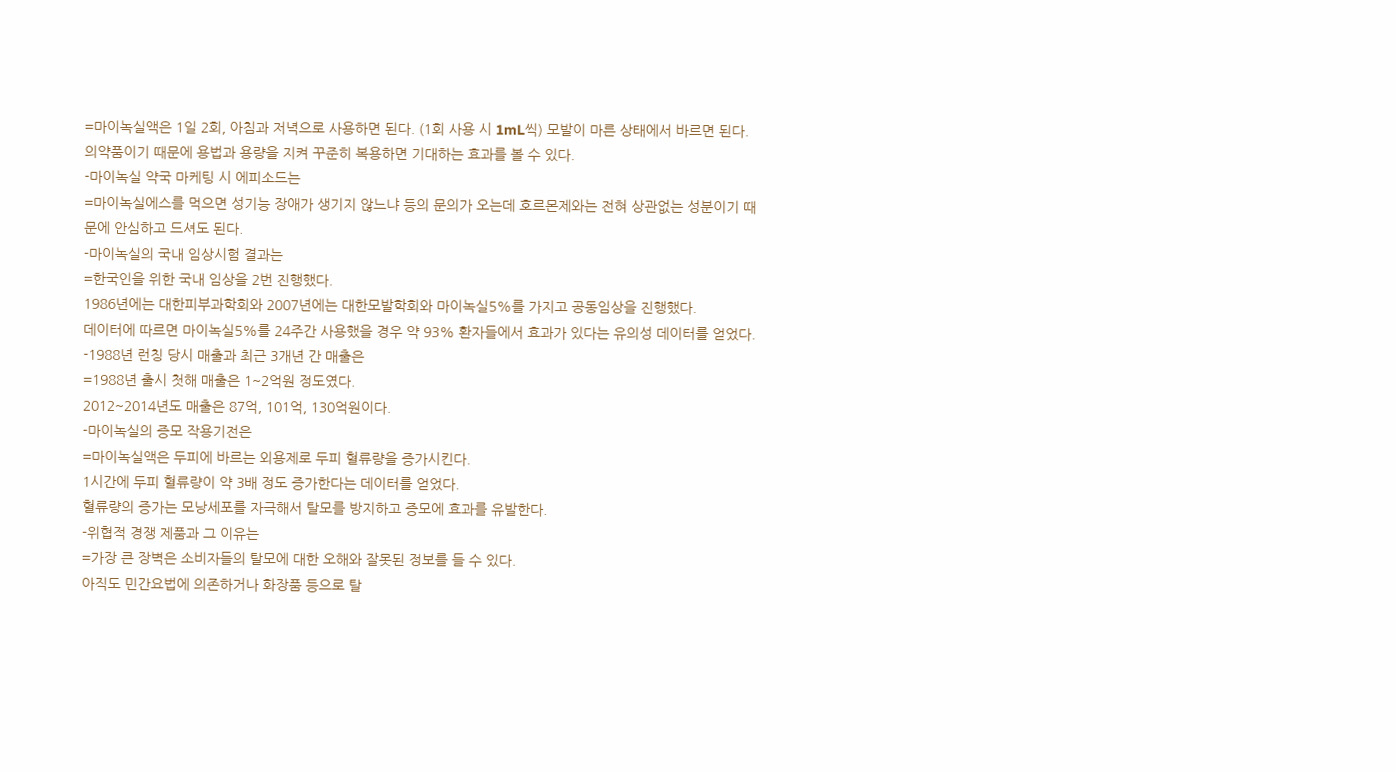=마이녹실액은 1일 2회, 아침과 저녁으로 사용하면 된다. (1회 사용 시 1mL씩) 모발이 마른 상태에서 바르면 된다.
의약품이기 때문에 용법과 용량을 지켜 꾸준히 복용하면 기대하는 효과를 볼 수 있다.
-마이녹실 약국 마케팅 시 에피소드는
=마이녹실에스를 먹으면 성기능 장애가 생기지 않느냐 등의 문의가 오는데 호르몬제와는 전혀 상관없는 성분이기 때문에 안심하고 드셔도 된다.
-마이녹실의 국내 임상시험 결과는
=한국인을 위한 국내 임상을 2번 진행했다.
1986년에는 대한피부과학회와 2007년에는 대한모발학회와 마이녹실5%를 가지고 공동임상을 진행했다.
데이터에 따르면 마이녹실5%를 24주간 사용했을 경우 약 93% 환자들에서 효과가 있다는 유의성 데이터를 얻었다.
-1988년 런칭 당시 매출과 최근 3개년 간 매출은
=1988년 출시 첫해 매출은 1~2억원 정도였다.
2012~2014년도 매출은 87억, 101억, 130억원이다.
-마이녹실의 증모 작용기전은
=마이녹실액은 두피에 바르는 외용제로 두피 혈류량을 증가시킨다.
1시간에 두피 혈류량이 약 3배 정도 증가한다는 데이터를 얻었다.
혈류량의 증가는 모낭세포를 자극해서 탈모를 방지하고 증모에 효과를 유발한다.
-위협적 경쟁 제품과 그 이유는
=가장 큰 장벽은 소비자들의 탈모에 대한 오해와 잘못된 정보를 들 수 있다.
아직도 민간요법에 의존하거나 화장품 등으로 탈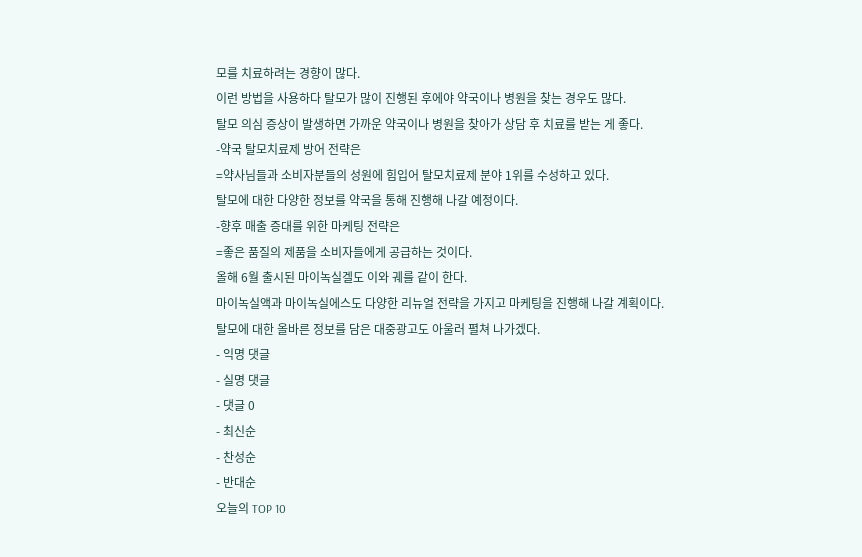모를 치료하려는 경향이 많다.
이런 방법을 사용하다 탈모가 많이 진행된 후에야 약국이나 병원을 찾는 경우도 많다.
탈모 의심 증상이 발생하면 가까운 약국이나 병원을 찾아가 상담 후 치료를 받는 게 좋다.
-약국 탈모치료제 방어 전략은
=약사님들과 소비자분들의 성원에 힘입어 탈모치료제 분야 1위를 수성하고 있다.
탈모에 대한 다양한 정보를 약국을 통해 진행해 나갈 예정이다.
-향후 매출 증대를 위한 마케팅 전략은
=좋은 품질의 제품을 소비자들에게 공급하는 것이다.
올해 6월 출시된 마이녹실겔도 이와 궤를 같이 한다.
마이녹실액과 마이녹실에스도 다양한 리뉴얼 전략을 가지고 마케팅을 진행해 나갈 계획이다.
탈모에 대한 올바른 정보를 담은 대중광고도 아울러 펼쳐 나가겠다.
- 익명 댓글
- 실명 댓글
- 댓글 0
- 최신순
- 찬성순
- 반대순
오늘의 TOP 10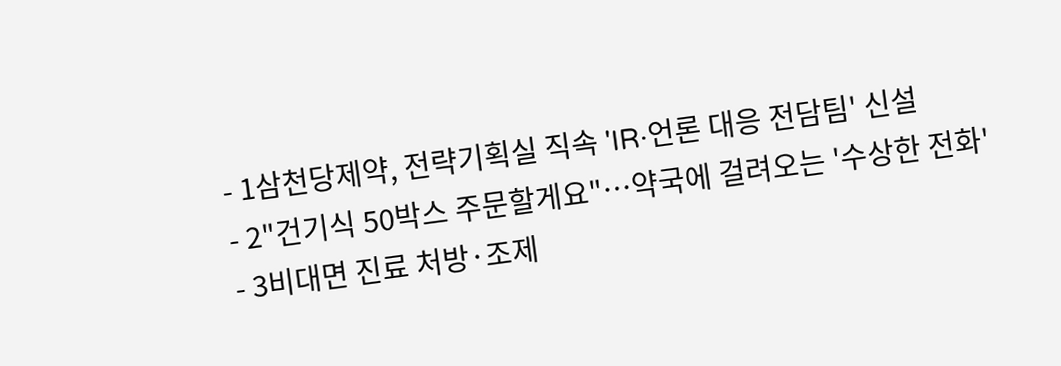- 1삼천당제약, 전략기획실 직속 'IR·언론 대응 전담팀' 신설
- 2"건기식 50박스 주문할게요"…약국에 걸려오는 '수상한 전화'
- 3비대면 진료 처방·조제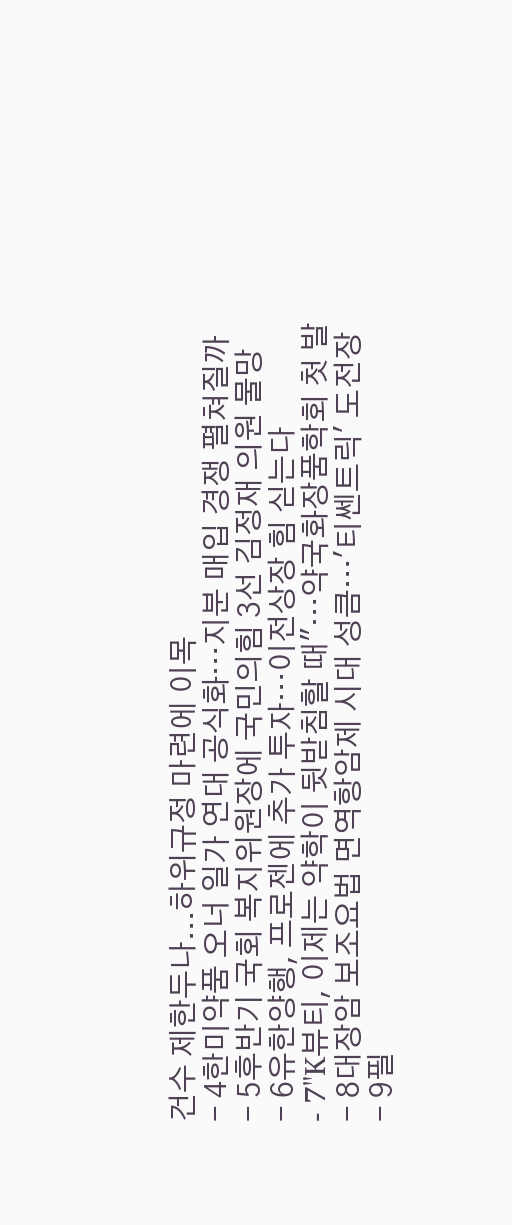건수 제한두나...하위규정 마련에 이목
- 4한미약품 오너 일가 연대 공식화…지분 매입 경쟁 펼쳐질까
- 5후반기 국회 복지위원장에 국민의힘 3선 김정재 의원 물망
- 6유한양행, 프로젠에 추가 투자…이전상장 힘 싣는다
- 7"K뷰티, 이제는 약학이 뒷받침할 때"…약국화장품학회 첫 발
- 8대장암 보조요법 면역항암제 시대 성큼…'티쎈트릭' 도전장
- 9필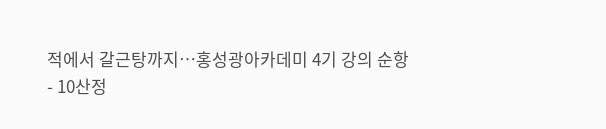적에서 갈근탕까지…홍성광아카데미 4기 강의 순항
- 10산정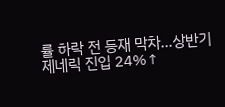률 하락 전 등재 막차...상반기 제네릭 진입 24%↑